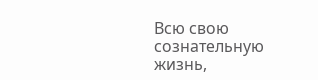Всю свою сознательную жизнь,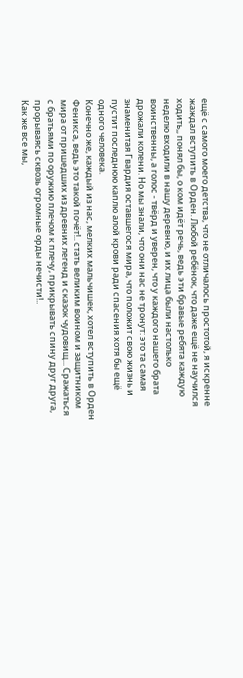ещё с самого моего детства, что не отличалось простотой, я искренне жаждал вступить в Орден. Любой ребёнок, что даже ещё не научился ходить,, понял бы, о ком идёт речь, ведь эти бравые ребята каждую неделю входили в нашу деревню, и их лица были настолько воинственны, а голос - твёрд и уверен, что у каждого нашего брата дрожали колени. Но мы знали, что они нас не тронут: это та самая знаменитая Гвардия оставшегося мира, что положит свою жизнь и пустит последнюю каплю алой крови ради спасения хотя бы ещё одного человека.
Конечно же, каждый из нас, мелких мальчишек, хотел вступить в Орден Феникса, ведь это такой почёт!.. стать великим воином и защитником мира от пришедших из древних легенд и сказок чудовищ... Сражаться с братьями по оружию плечом к плечу, прикрывать спину друг друга, прорываясь сквозь огромные орды нечисти!..
Как же все мы,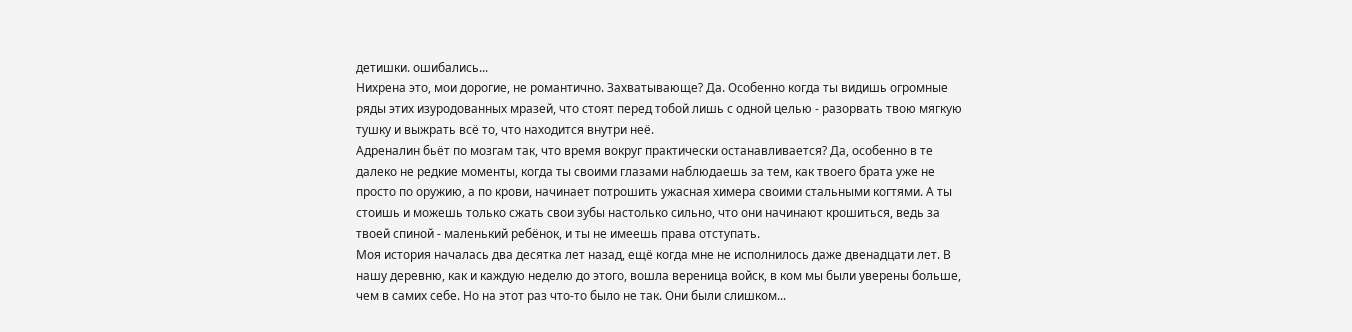детишки. ошибались...
Нихрена это, мои дорогие, не романтично. Захватывающе? Да. Особенно когда ты видишь огромные ряды этих изуродованных мразей, что стоят перед тобой лишь с одной целью - разорвать твою мягкую тушку и выжрать всё то, что находится внутри неё.
Адреналин бьёт по мозгам так, что время вокруг практически останавливается? Да, особенно в те далеко не редкие моменты, когда ты своими глазами наблюдаешь за тем, как твоего брата уже не просто по оружию, а по крови, начинает потрошить ужасная химера своими стальными когтями. А ты стоишь и можешь только сжать свои зубы настолько сильно, что они начинают крошиться, ведь за твоей спиной - маленький ребёнок, и ты не имеешь права отступать.
Моя история началась два десятка лет назад, ещё когда мне не исполнилось даже двенадцати лет. В нашу деревню, как и каждую неделю до этого, вошла вереница войск, в ком мы были уверены больше, чем в самих себе. Но на этот раз что-то было не так. Они были слишком...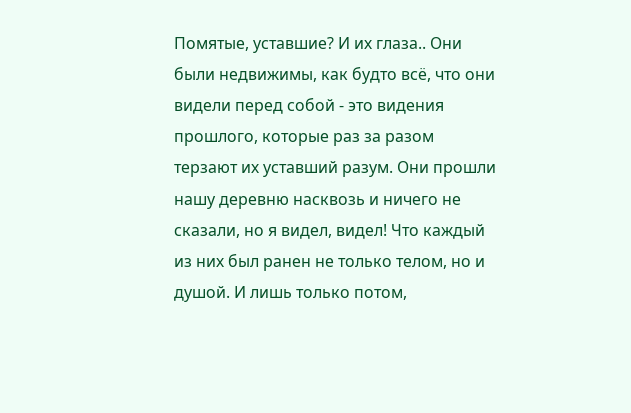Помятые, уставшие? И их глаза.. Они были недвижимы, как будто всё, что они видели перед собой - это видения прошлого, которые раз за разом терзают их уставший разум. Они прошли нашу деревню насквозь и ничего не сказали, но я видел, видел! Что каждый из них был ранен не только телом, но и душой. И лишь только потом,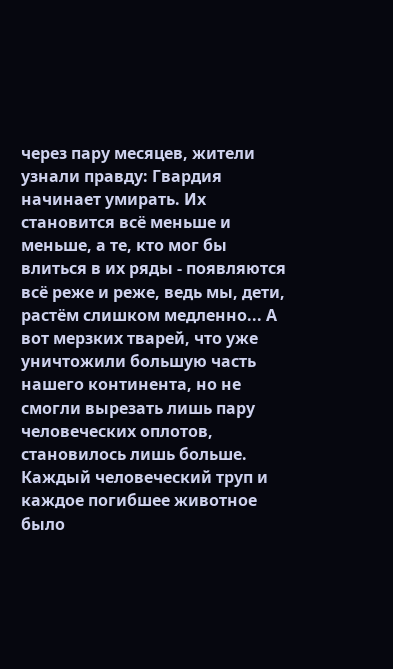через пару месяцев, жители узнали правду: Гвардия начинает умирать. Их становится всё меньше и меньше, а те, кто мог бы влиться в их ряды - появляются всё реже и реже, ведь мы, дети, растём слишком медленно... А вот мерзких тварей, что уже уничтожили большую часть нашего континента, но не смогли вырезать лишь пару человеческих оплотов, становилось лишь больше. Каждый человеческий труп и каждое погибшее животное было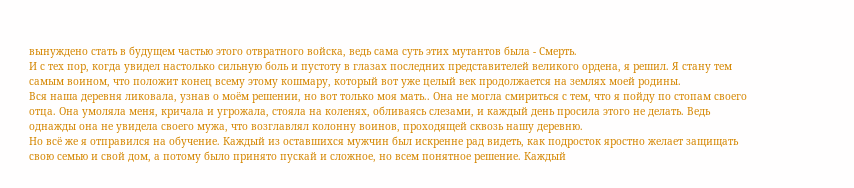вынуждено стать в будущем частью этого отвратного войска, ведь сама суть этих мутантов была - Смерть.
И с тех пор, когда увидел настолько сильную боль и пустоту в глазах последних представителей великого ордена, я решил. Я стану тем самым воином, что положит конец всему этому кошмару, который вот уже целый век продолжается на землях моей родины.
Вся наша деревня ликовала, узнав о моём решении, но вот только моя мать.. Она не могла смириться с тем, что я пойду по стопам своего отца. Она умоляла меня, кричала и угрожала, стояла на коленях, обливаясь слезами, и каждый день просила этого не делать. Ведь однажды она не увидела своего мужа, что возглавлял колонну воинов, проходящей сквозь нашу деревню.
Но всё же я отправился на обучение. Каждый из оставшихся мужчин был искренне рад видеть, как подросток яростно желает защищать свою семью и свой дом, а потому было принято пускай и сложное, но всем понятное решение. Каждый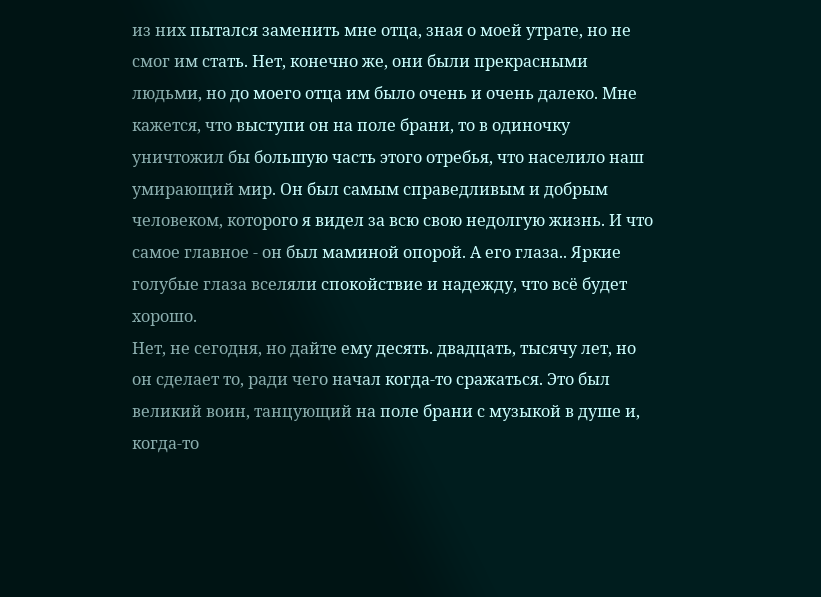из них пытался заменить мне отца, зная о моей утрате, но не смог им стать. Нет, конечно же, они были прекрасными людьми, но до моего отца им было очень и очень далеко. Мне кажется, что выступи он на поле брани, то в одиночку уничтожил бы большую часть этого отребья, что населило наш умирающий мир. Он был самым справедливым и добрым человеком, которого я видел за всю свою недолгую жизнь. И что самое главное - он был маминой опорой. А его глаза.. Яркие голубые глаза вселяли спокойствие и надежду, что всё будет хорошо.
Нет, не сегодня, но дайте ему десять. двадцать, тысячу лет, но он сделает то, ради чего начал когда-то сражаться. Это был великий воин, танцующий на поле брани с музыкой в душе и, когда-то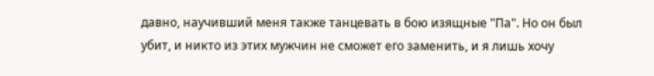давно, научивший меня также танцевать в бою изящные "Па". Но он был убит, и никто из этих мужчин не сможет его заменить, и я лишь хочу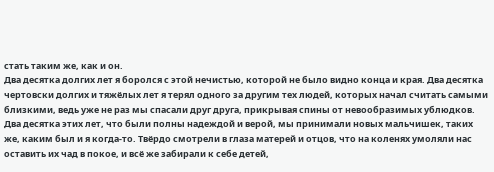стать таким же, как и он.
Два десятка долгих лет я боролся с этой нечистью, которой не было видно конца и края. Два десятка чертовски долгих и тяжёлых лет я терял одного за другим тех людей, которых начал считать самыми близкими, ведь уже не раз мы спасали друг друга, прикрывая спины от невообразимых ублюдков. Два десятка этих лет, что были полны надеждой и верой, мы принимали новых мальчишек, таких же, каким был и я когда-то. Твёрдо смотрели в глаза матерей и отцов, что на коленях умоляли нас оставить их чад в покое, и всё же забирали к себе детей,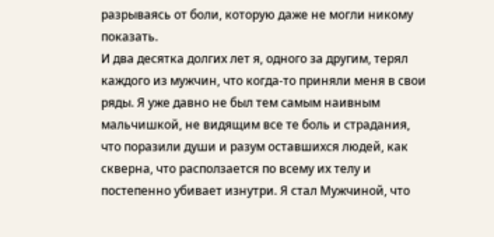разрываясь от боли, которую даже не могли никому показать.
И два десятка долгих лет я, одного за другим, терял каждого из мужчин, что когда-то приняли меня в свои ряды. Я уже давно не был тем самым наивным мальчишкой, не видящим все те боль и страдания, что поразили души и разум оставшихся людей, как скверна, что расползается по всему их телу и постепенно убивает изнутри. Я стал Мужчиной, что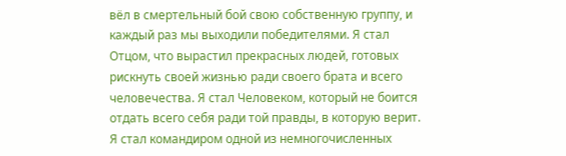вёл в смертельный бой свою собственную группу, и каждый раз мы выходили победителями. Я стал Отцом, что вырастил прекрасных людей, готовых рискнуть своей жизнью ради своего брата и всего человечества. Я стал Человеком, который не боится отдать всего себя ради той правды, в которую верит. Я стал командиром одной из немногочисленных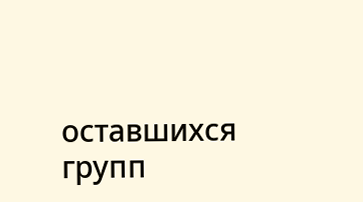оставшихся групп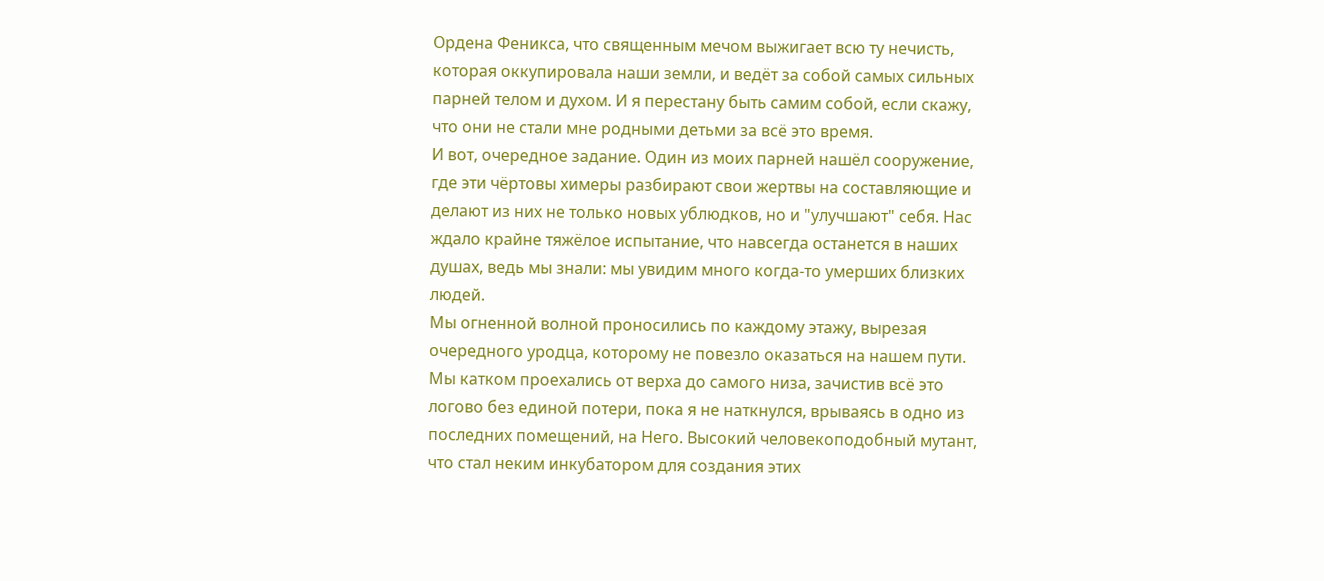Ордена Феникса, что священным мечом выжигает всю ту нечисть, которая оккупировала наши земли, и ведёт за собой самых сильных парней телом и духом. И я перестану быть самим собой, если скажу, что они не стали мне родными детьми за всё это время.
И вот, очередное задание. Один из моих парней нашёл сооружение, где эти чёртовы химеры разбирают свои жертвы на составляющие и делают из них не только новых ублюдков, но и "улучшают" себя. Нас ждало крайне тяжёлое испытание, что навсегда останется в наших душах, ведь мы знали: мы увидим много когда-то умерших близких людей.
Мы огненной волной проносились по каждому этажу, вырезая очередного уродца, которому не повезло оказаться на нашем пути. Мы катком проехались от верха до самого низа, зачистив всё это логово без единой потери, пока я не наткнулся, врываясь в одно из последних помещений, на Него. Высокий человекоподобный мутант, что стал неким инкубатором для создания этих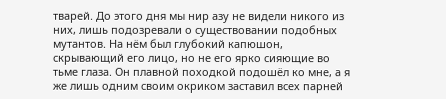тварей. До этого дня мы нир азу не видели никого из них, лишь подозревали о существовании подобных мутантов. На нём был глубокий капюшон, скрывающий его лицо, но не его ярко сияющие во тьме глаза. Он плавной походкой подошёл ко мне, а я же лишь одним своим окриком заставил всех парней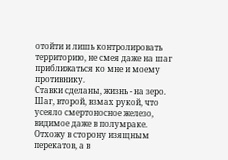отойти и лишь контролировать территорию, не смея даже на шаг приближаться ко мне и моему противнику.
Ставки сделаны, жизнь - на зеро. Шаг, второй, взмах рукой, что усеяло смертоносное железо, видимое даже в полумраке. Отхожу в сторону изящным перекатов, а в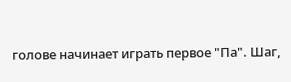голове начинает играть первое "Па". Шаг,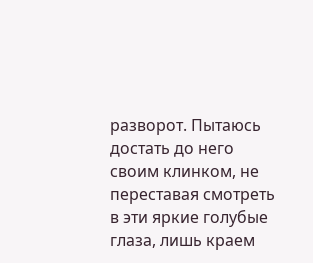разворот. Пытаюсь достать до него своим клинком, не переставая смотреть в эти яркие голубые глаза, лишь краем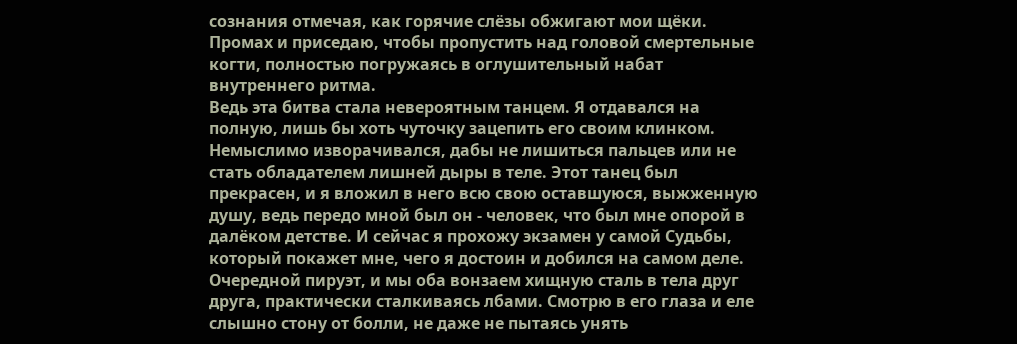сознания отмечая, как горячие слёзы обжигают мои щёки. Промах и приседаю, чтобы пропустить над головой смертельные когти, полностью погружаясь в оглушительный набат внутреннего ритма.
Ведь эта битва стала невероятным танцем. Я отдавался на полную, лишь бы хоть чуточку зацепить его своим клинком. Немыслимо изворачивался, дабы не лишиться пальцев или не стать обладателем лишней дыры в теле. Этот танец был прекрасен, и я вложил в него всю свою оставшуюся, выжженную душу, ведь передо мной был он - человек, что был мне опорой в далёком детстве. И сейчас я прохожу экзамен у самой Судьбы, который покажет мне, чего я достоин и добился на самом деле.
Очередной пируэт, и мы оба вонзаем хищную сталь в тела друг друга, практически сталкиваясь лбами. Смотрю в его глаза и еле слышно стону от болли, не даже не пытаясь унять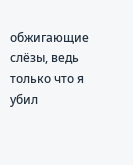обжигающие слёзы, ведь только что я убил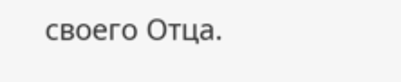своего Отца.